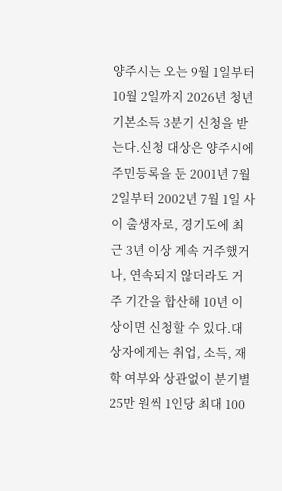양주시는 오는 9월 1일부터 10월 2일까지 2026년 청년기본소득 3분기 신청을 받는다.신청 대상은 양주시에 주민등록을 둔 2001년 7월 2일부터 2002년 7월 1일 사이 출생자로, 경기도에 최근 3년 이상 계속 거주했거나, 연속되지 않더라도 거주 기간을 합산해 10년 이상이면 신청할 수 있다.대상자에게는 취업, 소득, 재학 여부와 상관없이 분기별 25만 원씩 1인당 최대 100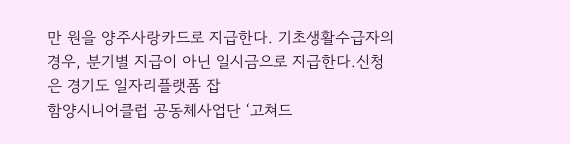만 원을 양주사랑카드로 지급한다. 기초생활수급자의 경우, 분기별 지급이 아닌 일시금으로 지급한다.신청은 경기도 일자리플랫폼 잡
함양시니어클럽 공동체사업단 ‘고쳐드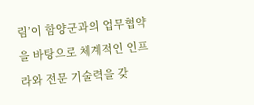림’이 함양군과의 업무협약을 바탕으로 체계적인 인프라와 전문 기술력을 갖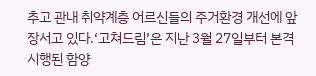추고 관내 취약계층 어르신들의 주거환경 개선에 앞장서고 있다.‘고쳐드림’은 지난 3월 27일부터 본격 시행된 함양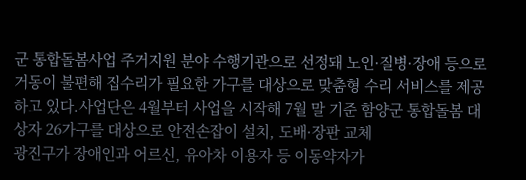군 통합돌봄사업 주거지원 분야 수행기관으로 선정돼 노인·질병·장애 등으로 거동이 불편해 집수리가 필요한 가구를 대상으로 맞춤형 수리 서비스를 제공하고 있다.사업단은 4월부터 사업을 시작해 7월 말 기준 함양군 통합돌봄 대상자 26가구를 대상으로 안전손잡이 설치, 도배·장판 교체
광진구가 장애인과 어르신, 유아차 이용자 등 이동약자가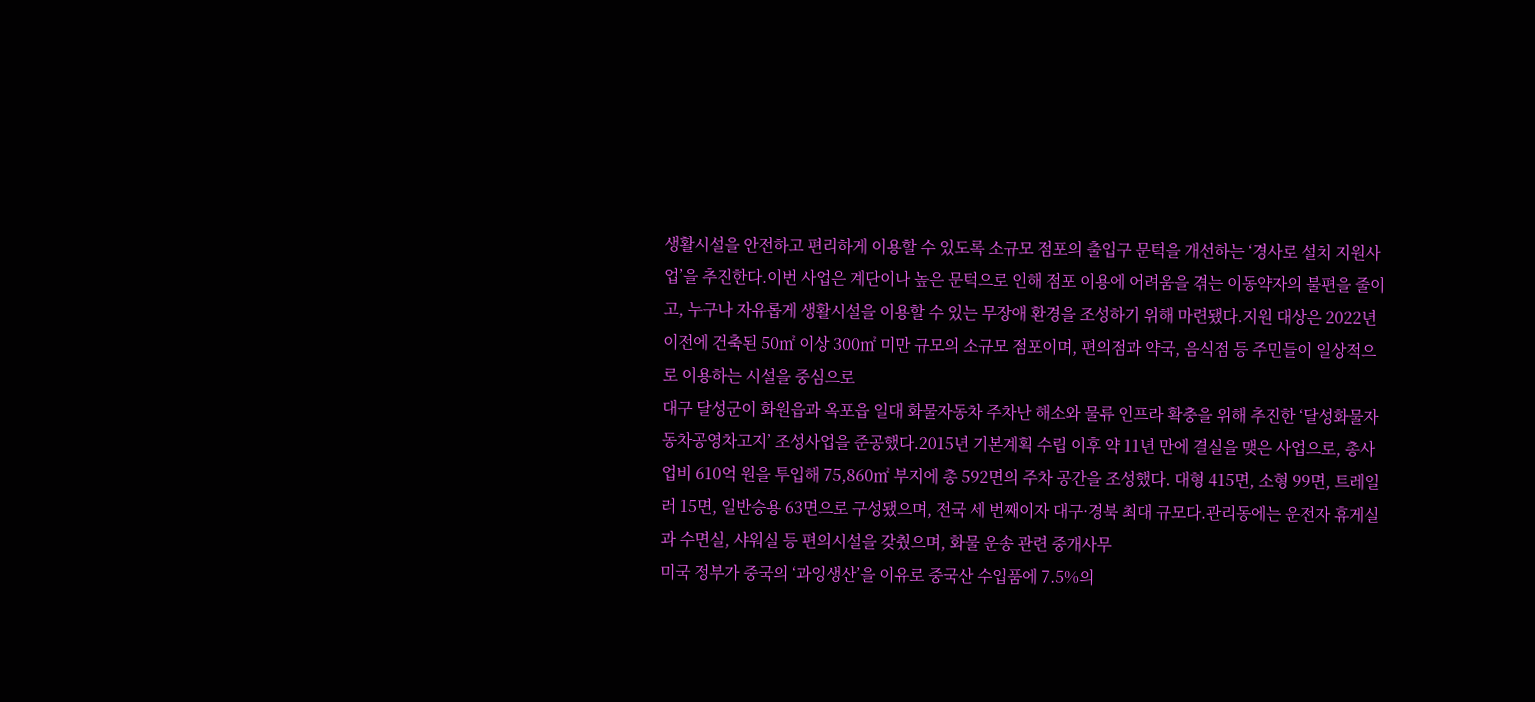생활시설을 안전하고 편리하게 이용할 수 있도록 소규모 점포의 출입구 문턱을 개선하는 ‘경사로 설치 지원사업’을 추진한다.이번 사업은 계단이나 높은 문턱으로 인해 점포 이용에 어려움을 겪는 이동약자의 불편을 줄이고, 누구나 자유롭게 생활시설을 이용할 수 있는 무장애 환경을 조성하기 위해 마련됐다.지원 대상은 2022년 이전에 건축된 50㎡ 이상 300㎡ 미만 규모의 소규모 점포이며, 편의점과 약국, 음식점 등 주민들이 일상적으로 이용하는 시설을 중심으로
대구 달성군이 화원읍과 옥포읍 일대 화물자동차 주차난 해소와 물류 인프라 확충을 위해 추진한 ‘달성화물자동차공영차고지’ 조성사업을 준공했다.2015년 기본계획 수립 이후 약 11년 만에 결실을 맺은 사업으로, 총사업비 610억 원을 투입해 75,860㎡ 부지에 총 592면의 주차 공간을 조성했다. 대형 415면, 소형 99면, 트레일러 15면, 일반승용 63면으로 구성됐으며, 전국 세 번째이자 대구·경북 최대 규모다.관리동에는 운전자 휴게실과 수면실, 샤워실 등 편의시설을 갖췄으며, 화물 운송 관련 중개사무
미국 정부가 중국의 ‘과잉생산’을 이유로 중국산 수입품에 7.5%의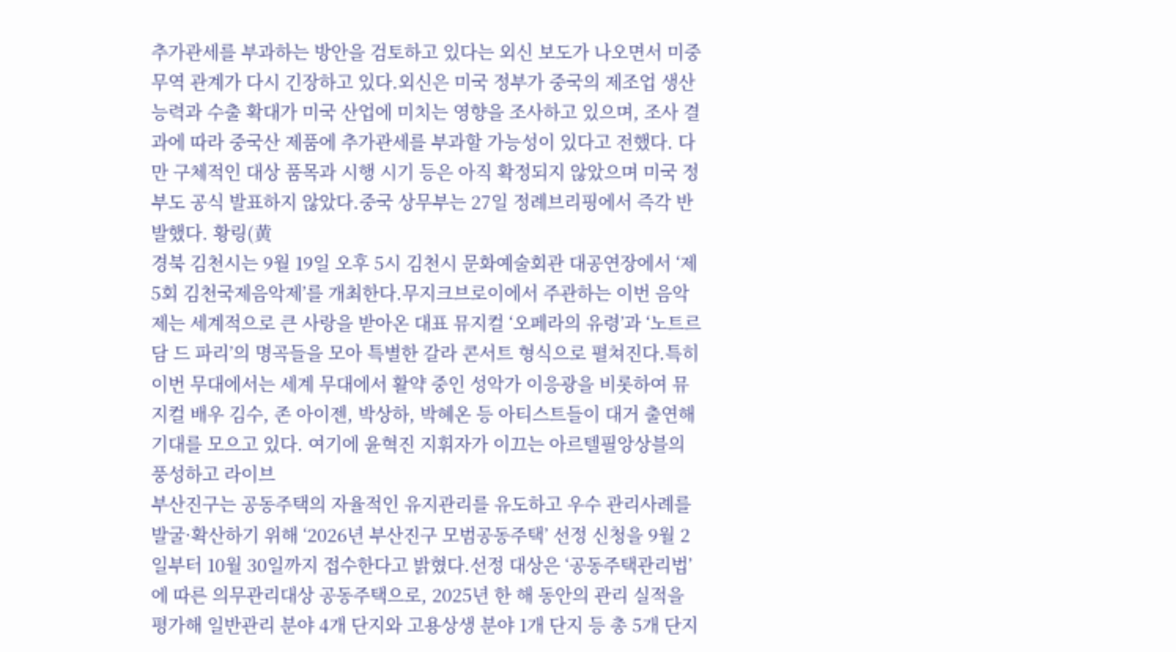추가관세를 부과하는 방안을 검토하고 있다는 외신 보도가 나오면서 미중 무역 관계가 다시 긴장하고 있다.외신은 미국 정부가 중국의 제조업 생산능력과 수출 확대가 미국 산업에 미치는 영향을 조사하고 있으며, 조사 결과에 따라 중국산 제품에 추가관세를 부과할 가능성이 있다고 전했다. 다만 구체적인 대상 품목과 시행 시기 등은 아직 확정되지 않았으며 미국 정부도 공식 발표하지 않았다.중국 상무부는 27일 정례브리핑에서 즉각 반발했다. 황링(黄
경북 김천시는 9월 19일 오후 5시 김천시 문화예술회관 대공연장에서 ‘제5회 김천국제음악제’를 개최한다.무지크브로이에서 주관하는 이번 음악제는 세계적으로 큰 사랑을 받아온 대표 뮤지컬 ‘오페라의 유령’과 ‘노트르담 드 파리’의 명곡들을 모아 특별한 갈라 콘서트 형식으로 펼쳐진다.특히 이번 무대에서는 세계 무대에서 활약 중인 성악가 이응광을 비롯하여 뮤지컬 배우 김수, 존 아이젠, 박상하, 박혜온 등 아티스트들이 대거 출연해 기대를 모으고 있다. 여기에 윤혁진 지휘자가 이끄는 아르텔필앙상블의 풍성하고 라이브
부산진구는 공동주택의 자율적인 유지관리를 유도하고 우수 관리사례를 발굴·확산하기 위해 ‘2026년 부산진구 모범공동주택’ 선정 신청을 9월 2일부터 10월 30일까지 접수한다고 밝혔다.선정 대상은 ‘공동주택관리법’에 따른 의무관리대상 공동주택으로, 2025년 한 해 동안의 관리 실적을 평가해 일반관리 분야 4개 단지와 고용상생 분야 1개 단지 등 총 5개 단지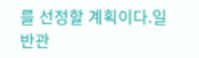를 선정할 계획이다.일반관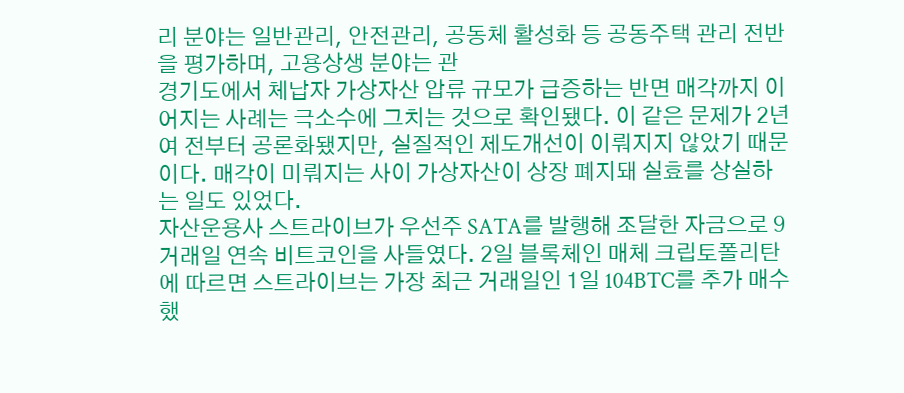리 분야는 일반관리, 안전관리, 공동체 활성화 등 공동주택 관리 전반을 평가하며, 고용상생 분야는 관
경기도에서 체납자 가상자산 압류 규모가 급증하는 반면 매각까지 이어지는 사례는 극소수에 그치는 것으로 확인됐다. 이 같은 문제가 2년여 전부터 공론화됐지만, 실질적인 제도개선이 이뤄지지 않았기 때문이다. 매각이 미뤄지는 사이 가상자산이 상장 폐지돼 실효를 상실하는 일도 있었다.
자산운용사 스트라이브가 우선주 SATA를 발행해 조달한 자금으로 9거래일 연속 비트코인을 사들였다. 2일 블록체인 매체 크립토폴리탄에 따르면 스트라이브는 가장 최근 거래일인 1일 104BTC를 추가 매수했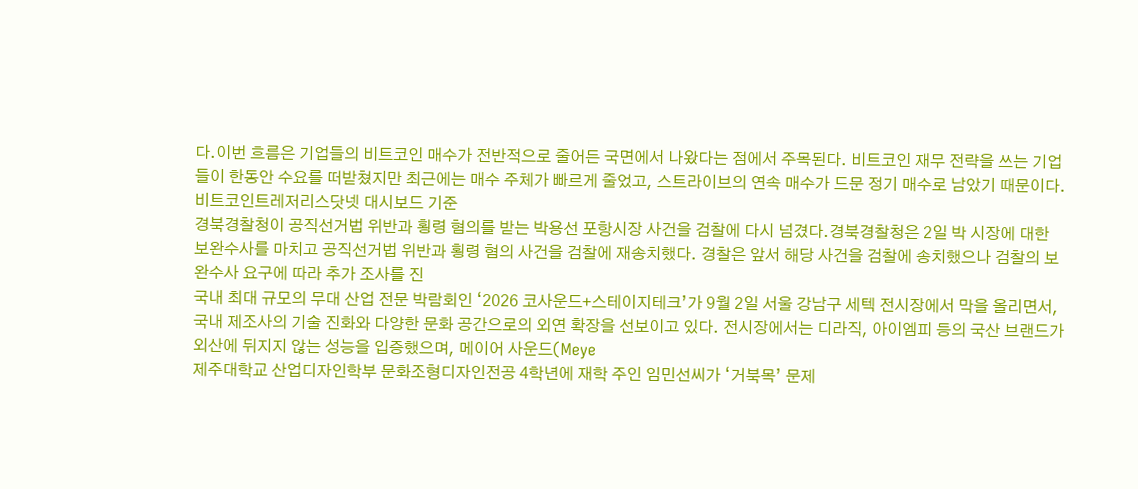다.이번 흐름은 기업들의 비트코인 매수가 전반적으로 줄어든 국면에서 나왔다는 점에서 주목된다. 비트코인 재무 전략을 쓰는 기업들이 한동안 수요를 떠받쳤지만 최근에는 매수 주체가 빠르게 줄었고, 스트라이브의 연속 매수가 드문 정기 매수로 남았기 때문이다. 비트코인트레저리스닷넷 대시보드 기준
경북경찰청이 공직선거법 위반과 횡령 혐의를 받는 박용선 포항시장 사건을 검찰에 다시 넘겼다.경북경찰청은 2일 박 시장에 대한 보완수사를 마치고 공직선거법 위반과 횡령 혐의 사건을 검찰에 재송치했다. 경찰은 앞서 해당 사건을 검찰에 송치했으나 검찰의 보완수사 요구에 따라 추가 조사를 진
국내 최대 규모의 무대 산업 전문 박람회인 ‘2026 코사운드+스테이지테크’가 9월 2일 서울 강남구 세텍 전시장에서 막을 올리면서, 국내 제조사의 기술 진화와 다양한 문화 공간으로의 외연 확장을 선보이고 있다. 전시장에서는 디라직, 아이엠피 등의 국산 브랜드가 외산에 뒤지지 않는 성능을 입증했으며, 메이어 사운드(Meye
제주대학교 산업디자인학부 문화조형디자인전공 4학년에 재학 주인 임민선씨가 ‘거북목’ 문제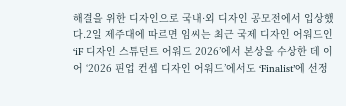해결을 위한 디자인으로 국내·외 디자인 공모전에서 입상했다.2일 제주대에 따르면 임씨는 최근 국제 디자인 어워드인 ‘iF 디자인 스튜던트 어워드 2026’에서 본상을 수상한 데 이어 ‘2026 핀업 컨셉 디자인 어워드’에서도 ‘Finalist’에 선정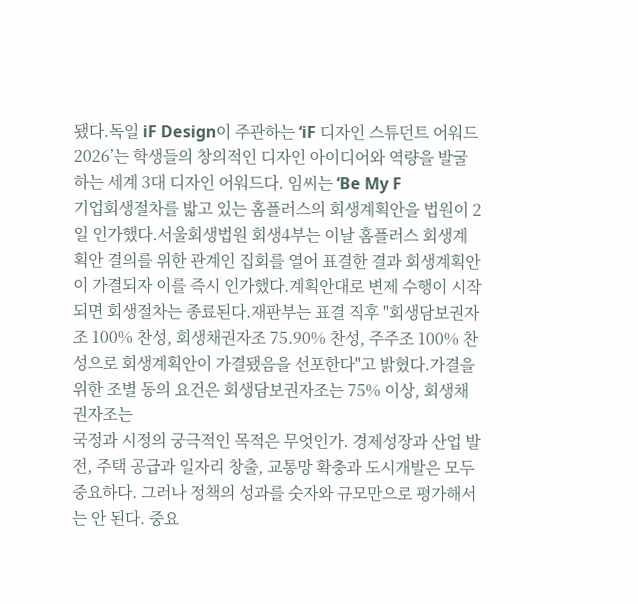됐다.독일 iF Design이 주관하는 ‘iF 디자인 스튜던트 어워드 2026’는 학생들의 창의적인 디자인 아이디어와 역량을 발굴하는 세계 3대 디자인 어워드다. 임씨는 ‘Be My F
기업회생절차를 밟고 있는 홈플러스의 회생계획안을 법원이 2일 인가했다.서울회생법원 회생4부는 이날 홈플러스 회생계획안 결의를 위한 관계인 집회를 열어 표결한 결과 회생계획안이 가결되자 이를 즉시 인가했다.계획안대로 변제 수행이 시작되면 회생절차는 종료된다.재판부는 표결 직후 "회생담보권자조 100% 찬성, 회생채권자조 75.90% 찬성, 주주조 100% 찬성으로 회생계획안이 가결됐음을 선포한다"고 밝혔다.가결을 위한 조별 동의 요건은 회생담보권자조는 75% 이상, 회생채권자조는
국정과 시정의 궁극적인 목적은 무엇인가. 경제성장과 산업 발전, 주택 공급과 일자리 창출, 교통망 확충과 도시개발은 모두 중요하다. 그러나 정책의 성과를 숫자와 규모만으로 평가해서는 안 된다. 중요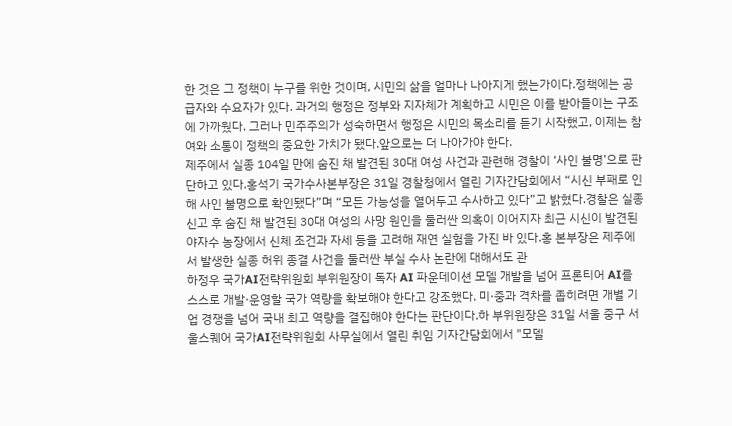한 것은 그 정책이 누구를 위한 것이며, 시민의 삶을 얼마나 나아지게 했는가이다.정책에는 공급자와 수요자가 있다. 과거의 행정은 정부와 지자체가 계획하고 시민은 이를 받아들이는 구조에 가까웠다. 그러나 민주주의가 성숙하면서 행정은 시민의 목소리를 듣기 시작했고, 이제는 참여와 소통이 정책의 중요한 가치가 됐다.앞으로는 더 나아가야 한다.
제주에서 실종 104일 만에 숨진 채 발견된 30대 여성 사건과 관련해 경찰이 ‘사인 불명’으로 판단하고 있다.홍석기 국가수사본부장은 31일 경찰청에서 열린 기자간담회에서 “시신 부패로 인해 사인 불명으로 확인됐다”며 “모든 가능성을 열어두고 수사하고 있다”고 밝혔다.경찰은 실종 신고 후 숨진 채 발견된 30대 여성의 사망 원인을 둘러싼 의혹이 이어지자 최근 시신이 발견된 야자수 농장에서 신체 조건과 자세 등을 고려해 재연 실험을 가진 바 있다.홍 본부장은 제주에서 발생한 실종 허위 종결 사건을 둘러싼 부실 수사 논란에 대해서도 관
하정우 국가AI전략위원회 부위원장이 독자 AI 파운데이션 모델 개발을 넘어 프론티어 AI를 스스로 개발·운영할 국가 역량을 확보해야 한다고 강조했다. 미·중과 격차를 좁히려면 개별 기업 경쟁을 넘어 국내 최고 역량을 결집해야 한다는 판단이다.하 부위원장은 31일 서울 중구 서울스퀘어 국가AI전략위원회 사무실에서 열린 취임 기자간담회에서 "모델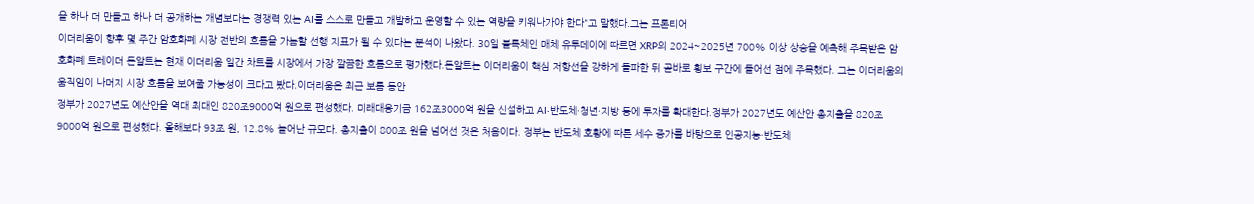을 하나 더 만들고 하나 더 공개하는 개념보다는 경쟁력 있는 AI를 스스로 만들고 개발하고 운영할 수 있는 역량을 키워나가야 한다"고 말했다.그는 프론티어
이더리움이 향후 몇 주간 암호화폐 시장 전반의 흐름을 가늠할 선행 지표가 될 수 있다는 분석이 나왔다. 30일 블록체인 매체 유투데이에 따르면 XRP의 2024~2025년 700% 이상 상승을 예측해 주목받은 암호화폐 트레이더 돈알트는 현재 이더리움 일간 차트를 시장에서 가장 깔끔한 흐름으로 평가했다.돈알트는 이더리움이 핵심 저항선을 강하게 돌파한 뒤 곧바로 횡보 구간에 들어선 점에 주목했다. 그는 이더리움의 움직임이 나머지 시장 흐름을 보여줄 가능성이 크다고 봤다.이더리움은 최근 보름 동안
정부가 2027년도 예산안을 역대 최대인 820조9000억 원으로 편성했다. 미래대응기금 162조3000억 원을 신설하고 AI·반도체·청년·지방 등에 투자를 확대한다.정부가 2027년도 예산안 총지출을 820조9000억 원으로 편성했다. 올해보다 93조 원, 12.8% 늘어난 규모다. 총지출이 800조 원을 넘어선 것은 처음이다. 정부는 반도체 호황에 따른 세수 증가를 바탕으로 인공지능·반도체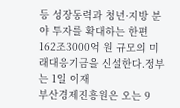등 성장동력과 청년·지방 분야 투자를 확대하는 한편 162조3000억 원 규모의 미래대응기금을 신설한다.정부는 1일 이재
부산경제진흥원은 오는 9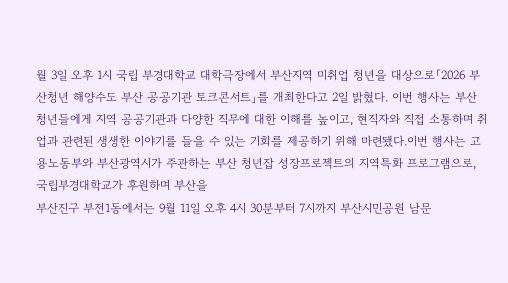월 3일 오후 1시 국립 부경대학교 대학극장에서 부산지역 미취업 청년을 대상으로「2026 부산청년 해양수도 부산 공공기관 토크콘서트」를 개최한다고 2일 밝혔다. 이번 행사는 부산 청년들에게 지역 공공기관과 다양한 직무에 대한 이해를 높이고, 현직자와 직접 소통하며 취업과 관련된 생생한 이야기를 들을 수 있는 기회를 제공하기 위해 마련됐다.이번 행사는 고용노동부와 부산광역시가 주관하는 부산 청년잡 성장프로젝트의 지역특화 프로그램으로, 국립부경대학교가 후원하며 부산을
부산진구 부전1동에서는 9월 11일 오후 4시 30분부터 7시까지 부산시민공원 남문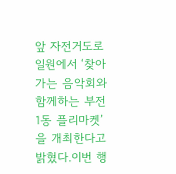앞 자전거도로 일원에서 ‘찾아가는 음악회와 함께하는 부전1동 플리마켓’을 개최한다고 밝혔다.이번 행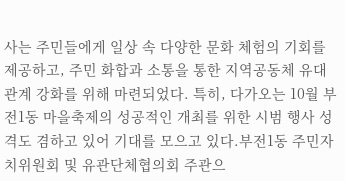사는 주민들에게 일상 속 다양한 문화 체험의 기회를 제공하고, 주민 화합과 소통을 통한 지역공동체 유대 관계 강화를 위해 마련되었다. 특히, 다가오는 10월 부전1동 마을축제의 성공적인 개최를 위한 시범 행사 성격도 겸하고 있어 기대를 모으고 있다.부전1동 주민자치위원회 및 유관단체협의회 주관으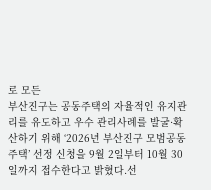로 모든
부산진구는 공동주택의 자율적인 유지관리를 유도하고 우수 관리사례를 발굴·확산하기 위해 ‘2026년 부산진구 모범공동주택’ 선정 신청을 9월 2일부터 10월 30일까지 접수한다고 밝혔다.선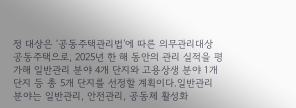정 대상은 ‘공동주택관리법’에 따른 의무관리대상 공동주택으로, 2025년 한 해 동안의 관리 실적을 평가해 일반관리 분야 4개 단지와 고용상생 분야 1개 단지 등 총 5개 단지를 선정할 계획이다.일반관리 분야는 일반관리, 안전관리, 공동체 활성화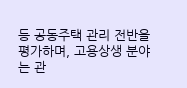등 공동주택 관리 전반을 평가하며, 고용상생 분야는 관